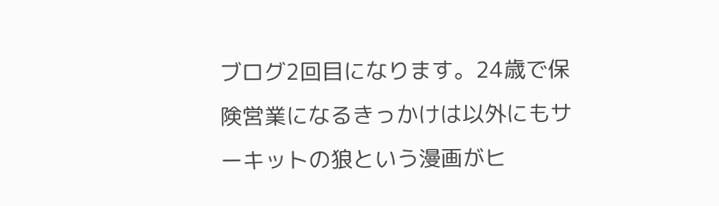ブログ2回目になります。24歳で保険営業になるきっかけは以外にもサーキットの狼という漫画がヒ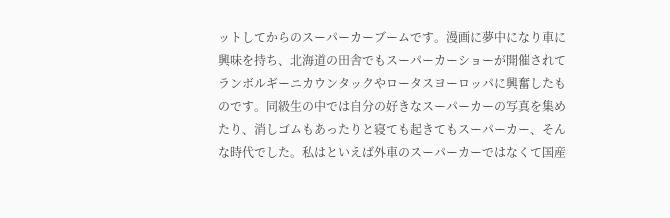ットしてからのスーパーカーブームです。漫画に夢中になり車に興味を持ち、北海道の田舎でもスーパーカーショーが開催されてランボルギーニカウンタックやロータスヨーロッパに興奮したものです。同級生の中では自分の好きなスーパーカーの写真を集めたり、消しゴムもあったりと寝ても起きてもスーパーカー、そんな時代でした。私はといえば外車のスーパーカーではなくて国産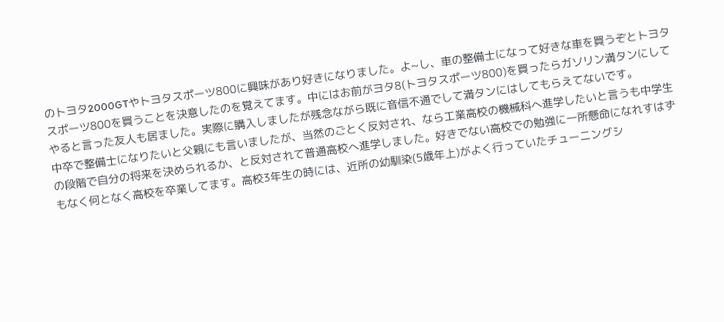のトヨタ2000GTやトヨタスポーツ800に興味があり好きになりました。よ~し、車の整備士になって好きな車を買うぞとトヨタスポーツ800を買うことを決意したのを覚えてます。中にはお前がヨタ8(トヨタスポーツ800)を買ったらガソリン満タンにしてやると言った友人も居ました。実際に購入しましたが残念ながら既に音信不通でして満タンにはしてもらえてないです。
中卒で整備士になりたいと父親にも言いましたが、当然のごとく反対され、なら工業高校の機械科へ進学したいと言うも中学生の段階で自分の将来を決められるか、と反対されて普通高校へ進学しました。好きでない高校での勉強に一所懸命になれすはずもなく何となく高校を卒業してます。高校3年生の時には、近所の幼馴染(5歳年上)がよく行っていたチューニングシ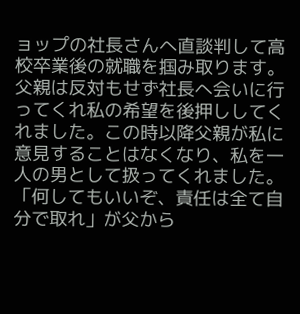ョップの社長さんへ直談判して高校卒業後の就職を掴み取ります。父親は反対もせず社長へ会いに行ってくれ私の希望を後押ししてくれました。この時以降父親が私に意見することはなくなり、私を一人の男として扱ってくれました。「何してもいいぞ、責任は全て自分で取れ」が父から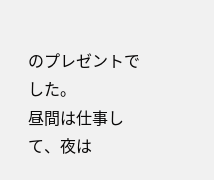のプレゼントでした。
昼間は仕事して、夜は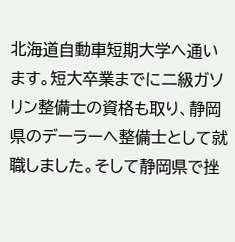北海道自動車短期大学へ通います。短大卒業までに二級ガソリン整備士の資格も取り、静岡県のデーラーへ整備士として就職しました。そして静岡県で挫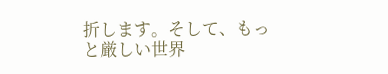折します。そして、もっと厳しい世界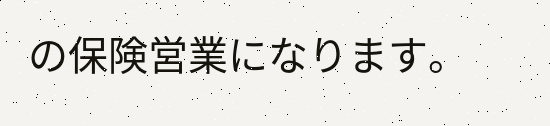の保険営業になります。